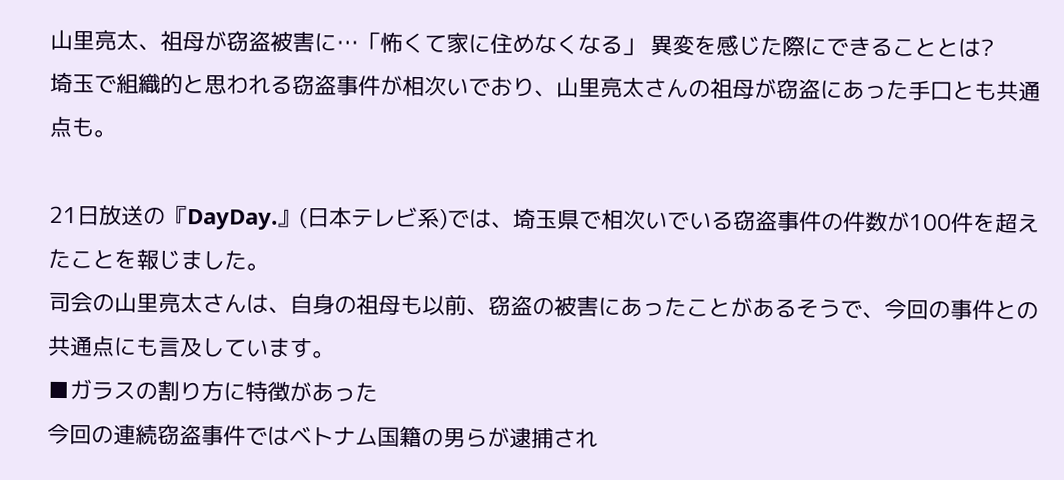山里亮太、祖母が窃盗被害に…「怖くて家に住めなくなる」 異変を感じた際にできることとは?
埼玉で組織的と思われる窃盗事件が相次いでおり、山里亮太さんの祖母が窃盗にあった手口とも共通点も。

21日放送の『DayDay.』(日本テレビ系)では、埼玉県で相次いでいる窃盗事件の件数が100件を超えたことを報じました。
司会の山里亮太さんは、自身の祖母も以前、窃盗の被害にあったことがあるそうで、今回の事件との共通点にも言及しています。
■ガラスの割り方に特徴があった
今回の連続窃盗事件ではベトナム国籍の男らが逮捕され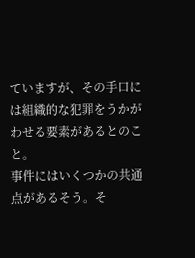ていますが、その手口には組織的な犯罪をうかがわせる要素があるとのこと。
事件にはいくつかの共通点があるそう。そ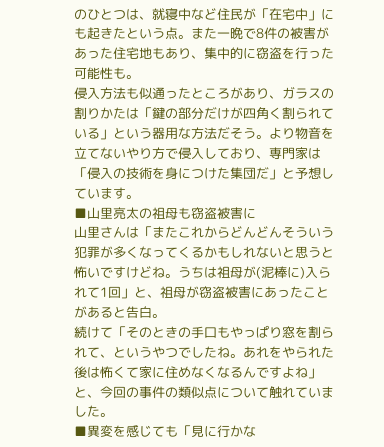のひとつは、就寝中など住民が「在宅中」にも起きたという点。また一晩で8件の被害があった住宅地もあり、集中的に窃盗を行った可能性も。
侵入方法も似通ったところがあり、ガラスの割りかたは「鍵の部分だけが四角く割られている」という器用な方法だそう。より物音を立てないやり方で侵入しており、専門家は「侵入の技術を身につけた集団だ」と予想しています。
■山里亮太の祖母も窃盗被害に
山里さんは「またこれからどんどんそういう犯罪が多くなってくるかもしれないと思うと怖いですけどね。うちは祖母が(泥棒に)入られて1回」と、祖母が窃盗被害にあったことがあると告白。
続けて「そのときの手口もやっぱり窓を割られて、というやつでしたね。あれをやられた後は怖くて家に住めなくなるんですよね」と、今回の事件の類似点について触れていました。
■異変を感じても「見に行かな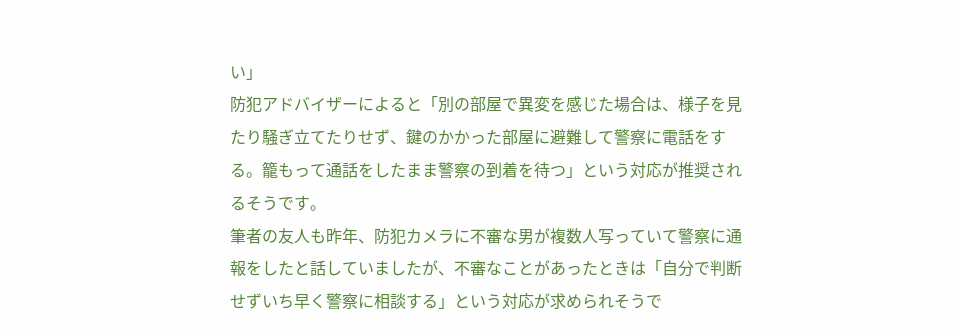い」
防犯アドバイザーによると「別の部屋で異変を感じた場合は、様子を見たり騒ぎ立てたりせず、鍵のかかった部屋に避難して警察に電話をする。籠もって通話をしたまま警察の到着を待つ」という対応が推奨されるそうです。
筆者の友人も昨年、防犯カメラに不審な男が複数人写っていて警察に通報をしたと話していましたが、不審なことがあったときは「自分で判断せずいち早く警察に相談する」という対応が求められそうで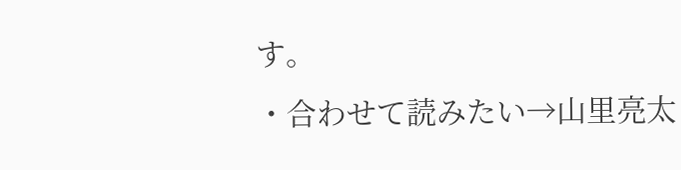す。
・合わせて読みたい→山里亮太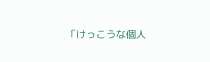「けっこうな個人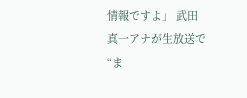情報ですよ」 武田真一アナが生放送で“ま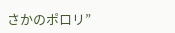さかのポロリ”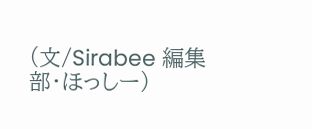(文/Sirabee 編集部・ほっしー)